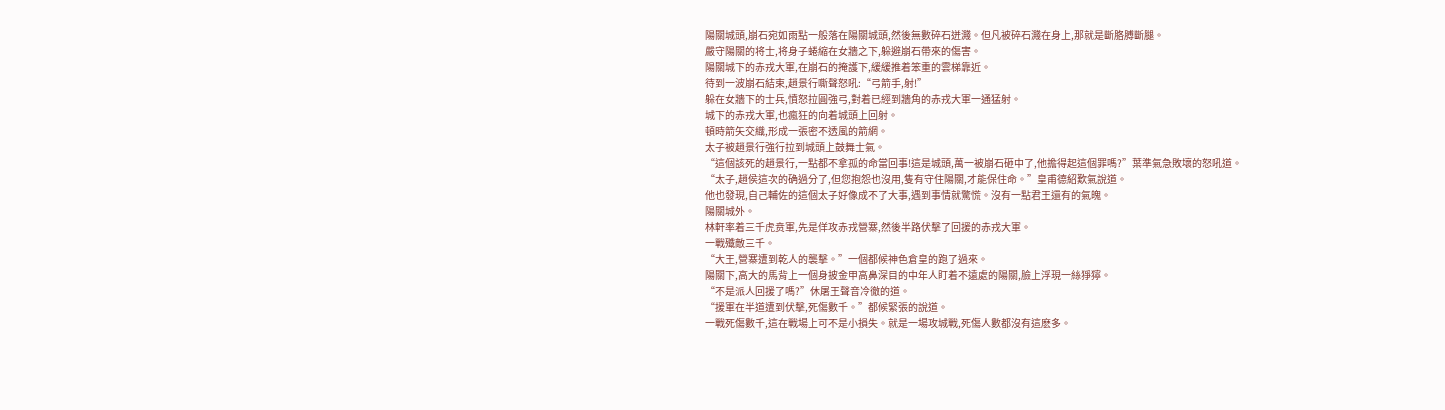陽關城頭,崩石宛如雨點一般落在陽關城頭,然後無數碎石迸濺。但凡被碎石濺在身上,那就是斷胳膊斷腿。
嚴守陽關的将士,将身子蜷縮在女牆之下,躲避崩石帶來的傷害。
陽關城下的赤戎大軍,在崩石的掩護下,緩緩推着笨重的雲梯靠近。
待到一波崩石結束,趙景行嘶聲怒吼:“弓箭手,射!”
躲在女牆下的士兵,憤怒拉圓強弓,對着已經到牆角的赤戎大軍一通猛射。
城下的赤戎大軍,也瘋狂的向着城頭上回射。
頓時箭矢交織,形成一張密不透風的箭網。
太子被趙景行強行拉到城頭上鼓舞士氣。
“這個該死的趙景行,一點都不拿孤的命當回事!這是城頭,萬一被崩石砸中了,他擔得起這個罪嗎?”葉準氣急敗壞的怒吼道。
“太子,趙侯這次的确過分了,但您抱怨也沒用,隻有守住陽關,才能保住命。”皇甫德紹歎氣說道。
他也發現,自己輔佐的這個太子好像成不了大事,遇到事情就驚慌。沒有一點君王還有的氣魄。
陽關城外。
林軒率着三千虎贲軍,先是佯攻赤戎營寨,然後半路伏擊了回援的赤戎大軍。
一戰殲敵三千。
“大王,營寨遭到乾人的襲擊。”一個都候神色倉皇的跑了過來。
陽關下,高大的馬背上一個身披金甲高鼻深目的中年人盯着不遠處的陽關,臉上浮現一絲猙獰。
“不是派人回援了嗎?”休屠王聲音冷徹的道。
“援軍在半道遭到伏擊,死傷數千。”都候緊張的說道。
一戰死傷數千,這在戰場上可不是小損失。就是一場攻城戰,死傷人數都沒有這麽多。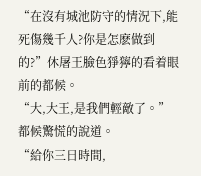“在沒有城池防守的情況下,能死傷幾千人?你是怎麽做到的?”休屠王臉色猙獰的看着眼前的都候。
“大,大王,是我們輕敵了。”都候驚慌的說道。
“給你三日時間,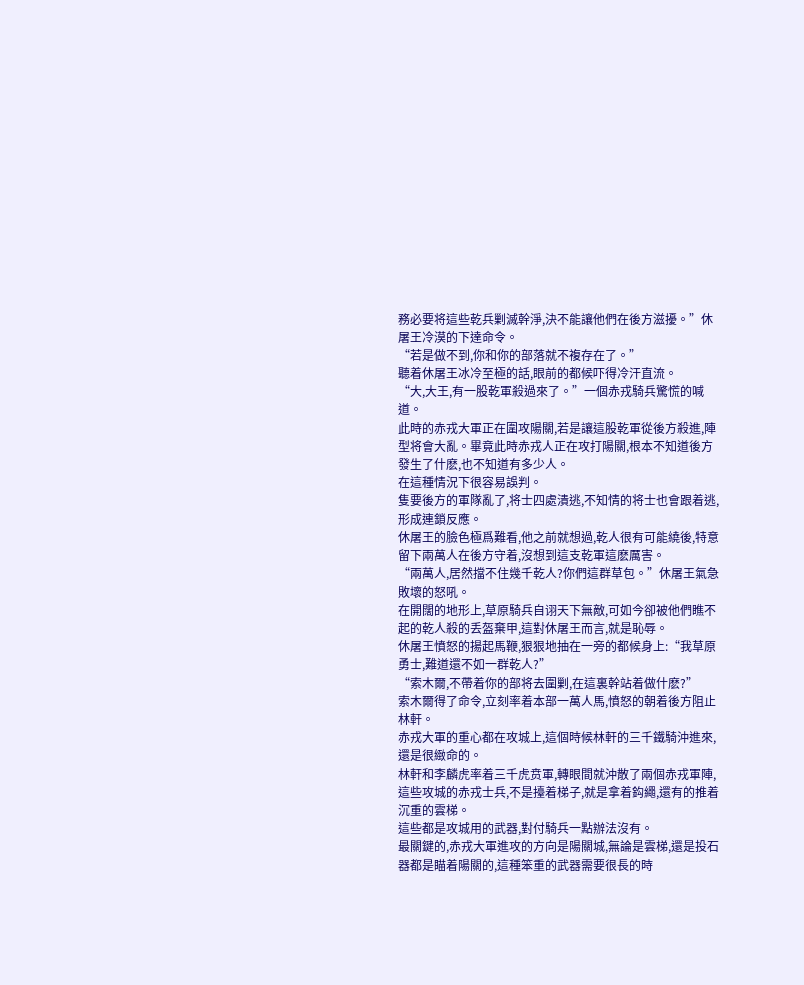務必要将這些乾兵剿滅幹淨,決不能讓他們在後方滋擾。”休屠王冷漠的下達命令。
“若是做不到,你和你的部落就不複存在了。”
聽着休屠王冰冷至極的話,眼前的都候吓得冷汗直流。
“大,大王,有一股乾軍殺過來了。”一個赤戎騎兵驚慌的喊道。
此時的赤戎大軍正在圍攻陽關,若是讓這股乾軍從後方殺進,陣型将會大亂。畢竟此時赤戎人正在攻打陽關,根本不知道後方發生了什麽,也不知道有多少人。
在這種情況下很容易誤判。
隻要後方的軍隊亂了,将士四處潰逃,不知情的将士也會跟着逃,形成連鎖反應。
休屠王的臉色極爲難看,他之前就想過,乾人很有可能繞後,特意留下兩萬人在後方守着,沒想到這支乾軍這麽厲害。
“兩萬人,居然擋不住幾千乾人?你們這群草包。”休屠王氣急敗壞的怒吼。
在開闊的地形上,草原騎兵自诩天下無敵,可如今卻被他們瞧不起的乾人殺的丢盔棄甲,這對休屠王而言,就是恥辱。
休屠王憤怒的揚起馬鞭,狠狠地抽在一旁的都候身上:“我草原勇士,難道還不如一群乾人?”
“索木爾,不帶着你的部将去圍剿,在這裏幹站着做什麽?”
索木爾得了命令,立刻率着本部一萬人馬,憤怒的朝着後方阻止林軒。
赤戎大軍的重心都在攻城上,這個時候林軒的三千鐵騎沖進來,還是很緻命的。
林軒和李麟虎率着三千虎贲軍,轉眼間就沖散了兩個赤戎軍陣,這些攻城的赤戎士兵,不是擡着梯子,就是拿着鈎繩,還有的推着沉重的雲梯。
這些都是攻城用的武器,對付騎兵一點辦法沒有。
最關鍵的,赤戎大軍進攻的方向是陽關城,無論是雲梯,還是投石器都是瞄着陽關的,這種笨重的武器需要很長的時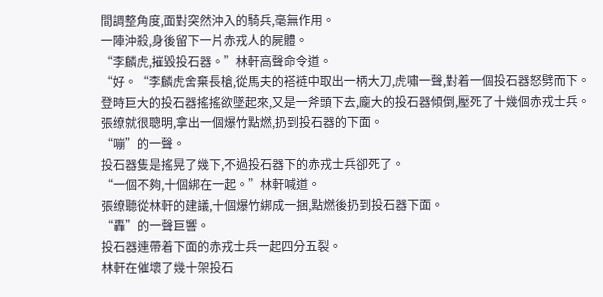間調整角度,面對突然沖入的騎兵,毫無作用。
一陣沖殺,身後留下一片赤戎人的屍體。
“李麟虎,摧毀投石器。”林軒高聲命令道。
“好。“李麟虎舍棄長槍,從馬夫的褡裢中取出一柄大刀,虎嘯一聲,對着一個投石器怒劈而下。
登時巨大的投石器搖搖欲墜起來,又是一斧頭下去,龐大的投石器傾倒,壓死了十幾個赤戎士兵。
張缭就很聰明,拿出一個爆竹點燃,扔到投石器的下面。
“嘣”的一聲。
投石器隻是搖晃了幾下,不過投石器下的赤戎士兵卻死了。
“一個不夠,十個綁在一起。”林軒喊道。
張缭聽從林軒的建議,十個爆竹綁成一捆,點燃後扔到投石器下面。
“轟”的一聲巨響。
投石器連帶着下面的赤戎士兵一起四分五裂。
林軒在催壞了幾十架投石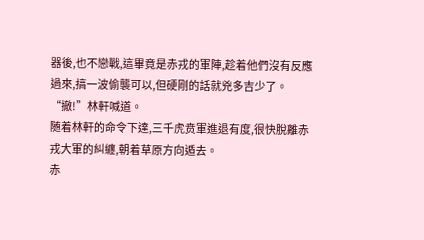器後,也不戀戰,這畢竟是赤戎的軍陣,趁着他們沒有反應過來,搞一波偷襲可以,但硬剛的話就兇多吉少了。
“撤!”林軒喊道。
随着林軒的命令下達,三千虎贲軍進退有度,很快脫離赤戎大軍的糾纏,朝着草原方向遁去。
赤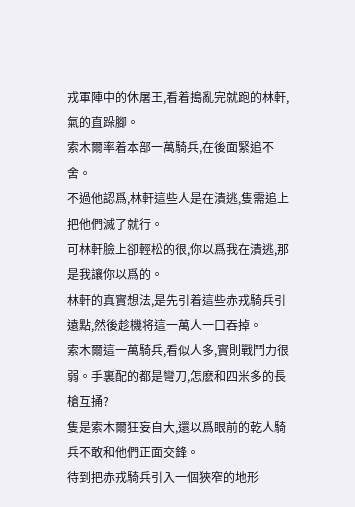戎軍陣中的休屠王,看着搗亂完就跑的林軒,氣的直跺腳。
索木爾率着本部一萬騎兵,在後面緊追不舍。
不過他認爲,林軒這些人是在潰逃,隻需追上把他們滅了就行。
可林軒臉上卻輕松的很,你以爲我在潰逃,那是我讓你以爲的。
林軒的真實想法,是先引着這些赤戎騎兵引遠點,然後趁機将這一萬人一口吞掉。
索木爾這一萬騎兵,看似人多,實則戰鬥力很弱。手裏配的都是彎刀,怎麽和四米多的長槍互捅?
隻是索木爾狂妄自大,還以爲眼前的乾人騎兵不敢和他們正面交鋒。
待到把赤戎騎兵引入一個狹窄的地形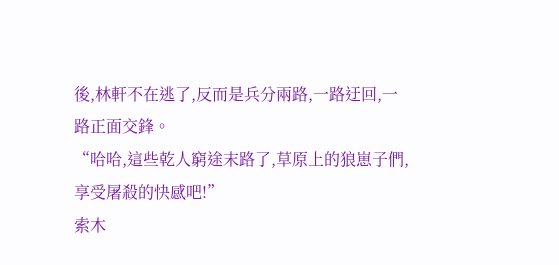後,林軒不在逃了,反而是兵分兩路,一路迂回,一路正面交鋒。
“哈哈,這些乾人窮途末路了,草原上的狼崽子們,享受屠殺的快感吧!”
索木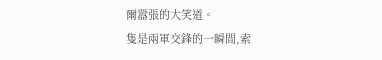爾嚣張的大笑道。
隻是兩軍交鋒的一瞬間,索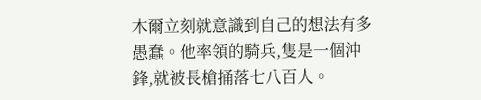木爾立刻就意識到自己的想法有多愚蠢。他率領的騎兵,隻是一個沖鋒,就被長槍捅落七八百人。